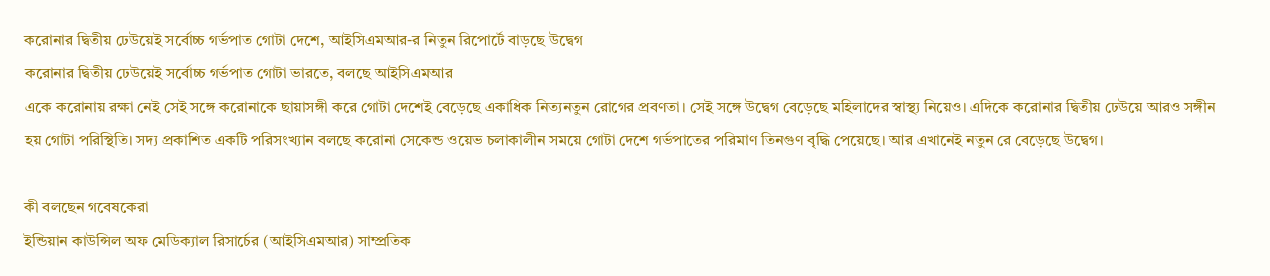করোনার দ্বিতীয় ঢেউয়েই সর্বোচ্চ গর্ভপাত গোটা দেশে, আইসিএমআর-র নিতুন রিপোর্টে বাড়ছে উদ্বেগ
করোনার দ্বিতীয় ঢেউয়েই সর্বোচ্চ গর্ভপাত গোটা ভারতে, বলছে আইসিএমআর
একে করোনায় রক্ষা নেই সেই সঙ্গে করোনাকে ছায়াসঙ্গী করে গোটা দেশেই বেড়েছে একাধিক নিত্যনতুন রোগের প্রবণতা। সেই সঙ্গে উদ্বেগ বেড়েছে মহিলাদের স্বাস্থ্য নিয়েও। এদিকে করোনার দ্বিতীয় ঢেউয়ে আরও সঙ্গীন হয় গোটা পরিস্থিতি। সদ্য প্রকাশিত একটি পরিসংখ্যান বলছে করোনা সেকেন্ড ওয়েভ চলাকালীন সময়ে গোটা দেশে গর্ভপাতের পরিমাণ তিনগুণ বৃদ্ধি পেয়েছে। আর এখানেই নতুন রে বেড়েছে উদ্বেগ।

কী বলছেন গবেষকেরা
ইন্ডিয়ান কাউন্সিল অফ মেডিক্যাল রিসার্চের (আইসিএমআর) সাম্প্রতিক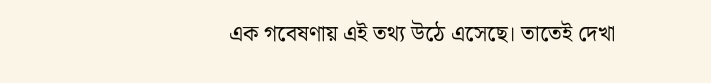এক গবেষণায় এই তথ্য উঠে এসেছে। তাতেই দেখা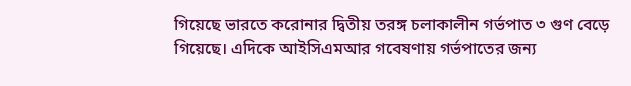গিয়েছে ভারতে করোনার দ্বিতীয় তরঙ্গ চলাকালীন গর্ভপাত ৩ গুণ বেড়ে গিয়েছে। এদিকে আইসিএমআর গবেষণায় গর্ভপাতের জন্য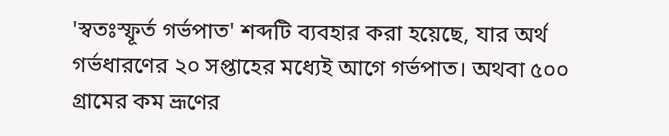'স্বতঃস্ফূর্ত গর্ভপাত' শব্দটি ব্যবহার করা হয়েছে, যার অর্থ গর্ভধারণের ২০ সপ্তাহের মধ্যেই আগে গর্ভপাত। অথবা ৫০০ গ্রামের কম ভ্রূণের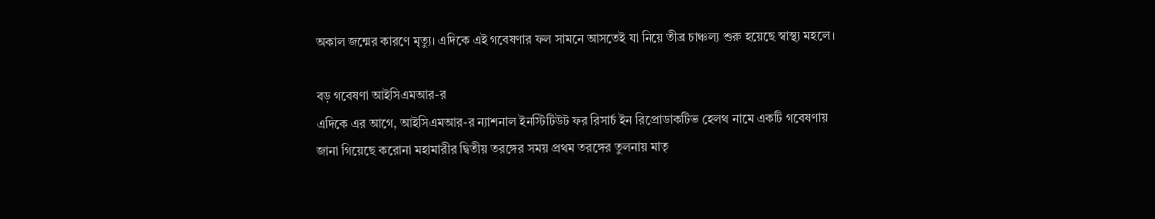অকাল জন্মের কারণে মৃত্যু। এদিকে এই গবেষণার ফল সামনে আসতেই যা নিয়ে তীব্র চাঞ্চল্য শুরু হয়েছে স্বাস্থ্য মহলে।

বড় গবেষণা আইসিএমআর-র
এদিকে এর আগে, আইসিএমআর-র ন্যাশনাল ইনস্টিটিউট ফর রিসার্চ ইন রিপ্রোডাকটিভ হেলথ নামে একটি গবেষণায় জানা গিয়েছে করোনা মহামারীর দ্বিতীয় তরঙ্গের সময় প্রথম তরঙ্গের তুলনায় মাতৃ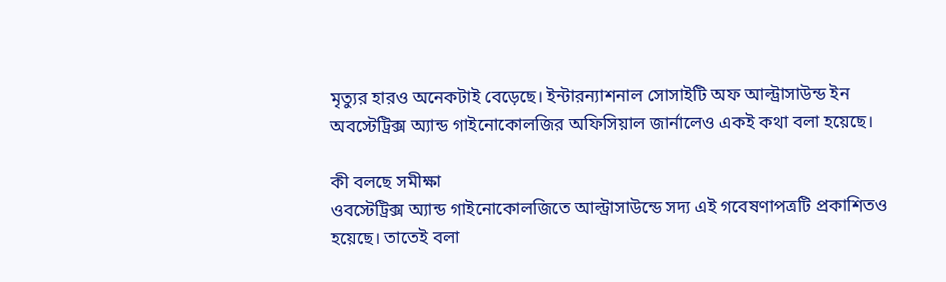মৃত্যুর হারও অনেকটাই বেড়েছে। ইন্টারন্যাশনাল সোসাইটি অফ আল্ট্রাসাউন্ড ইন অবস্টেট্রিক্স অ্যান্ড গাইনোকোলজির অফিসিয়াল জার্নালেও একই কথা বলা হয়েছে।

কী বলছে সমীক্ষা
ওবস্টেট্রিক্স অ্যান্ড গাইনোকোলজিতে আল্ট্রাসাউন্ডে সদ্য এই গবেষণাপত্রটি প্রকাশিতও হয়েছে। তাতেই বলা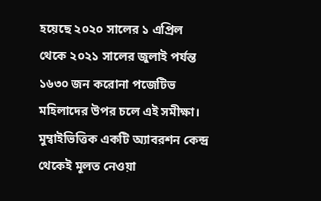হয়েছে ২০২০ সালের ১ এপ্রিল থেকে ২০২১ সালের জুলাই পর্যন্ত ১৬৩০ জন করোনা পজেটিভ মহিলাদের উপর চলে এই সমীক্ষা। মুম্বাইভিত্তিক একটি অ্যাবরশন কেন্দ্র থেকেই মূলত নেওয়া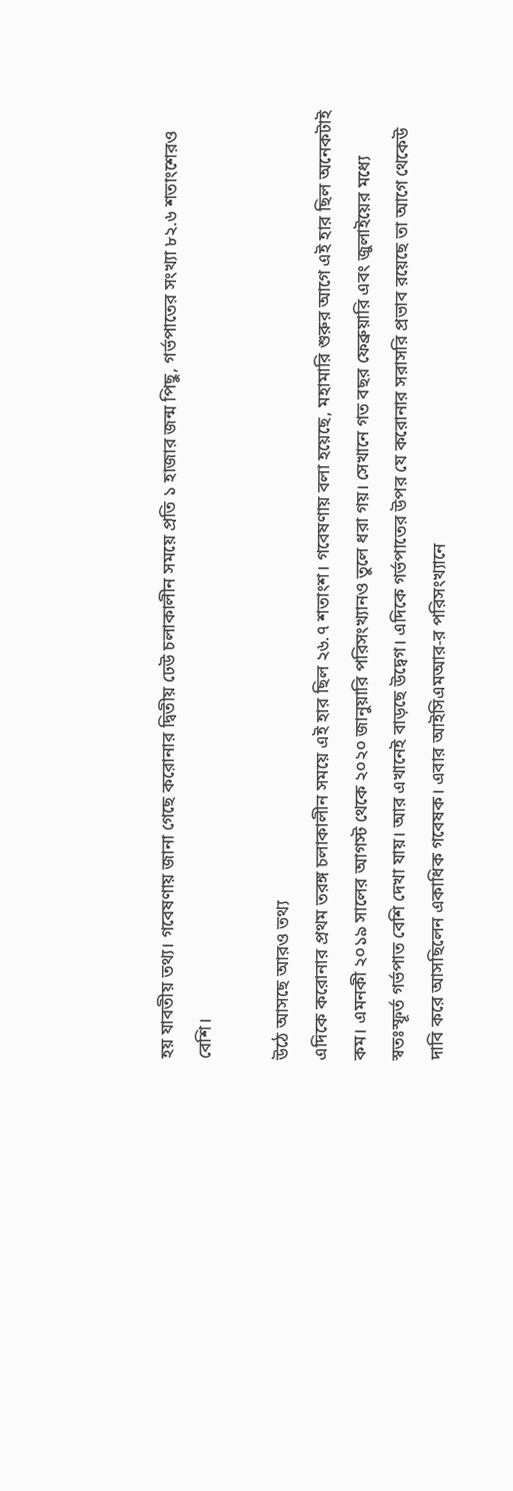হয় যাবতীয় তথ্য। গবেষণায় জানা গেছে করোনার দ্বিতীয় ঢেউ চলাকালীন সময়ে প্রতি ১ হাজার জন্ম পিছু, গর্ভপাতের সংখ্যা ৮২.৬ শতাংশেরও বেশি।

উঠে আসছে আরও তথ্য
এদিকে করোনার প্রথম তরঙ্গ চলাকালীন সময়ে এই হার ছিল ২৬.৭ শতাংশ। গবেষণায় বলা হয়েছে, মহামারি শুরুর আগে এই হার ছিল অনেকটাই কম। এমনকী ২০১৯ সালের আগস্ট থেকে ২০২০ জানুয়ারি পরিসংখ্যানও তুলে ধরা গয়। সেখানে গত বছর ফেব্রুয়ারি এবং জুলাইয়ের মধ্যে স্বতঃস্ফূর্ত গর্ভপাত বেশি দেখা যায়। আর এখানেই বাড়ছে উদ্বেগ। এদিকে গর্ভপাতের উপর যে করোনার সরাসরি প্রভাব রয়েছে তা আগে থেকেউ দাবি করে আসছিলেন একাধিক গবেষক। এবার আইসিএমআর-র পরিসংখ্যানে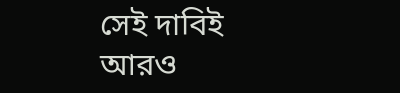সেই দাবিই আরও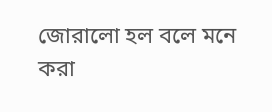জোরালো হল বলে মনে করা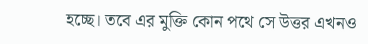হচ্ছে। তবে এর মুক্তি কোন পথে সে উত্তর এখনও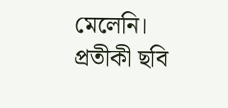মেলেনি।
প্রতীকী ছবি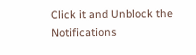Click it and Unblock the Notifications